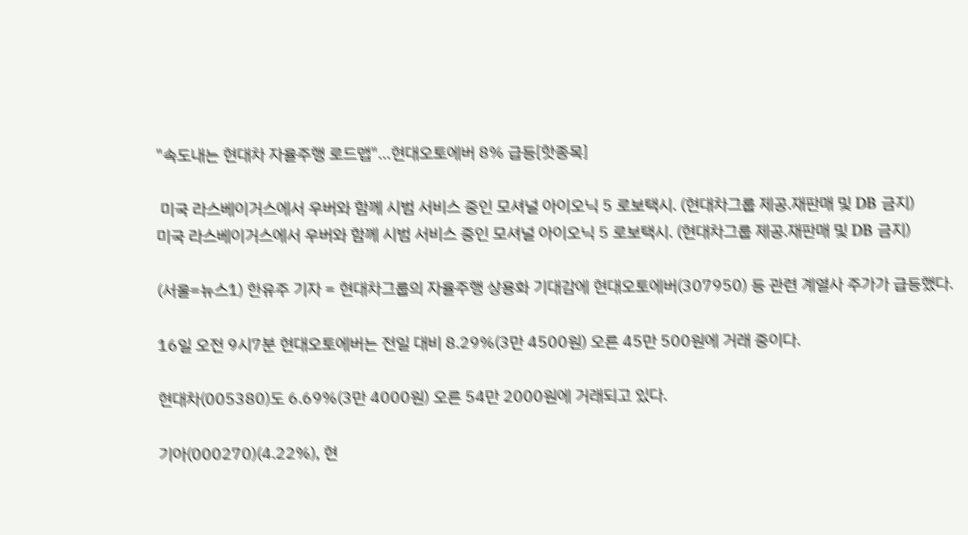"속도내는 현대차 자율주행 로드맵"…현대오토에버 8% 급등[핫종목]

 미국 라스베이거스에서 우버와 함께 시범 서비스 중인 모셔널 아이오닉 5 로보택시. (현대차그룹 제공.재판매 및 DB 금지)
미국 라스베이거스에서 우버와 함께 시범 서비스 중인 모셔널 아이오닉 5 로보택시. (현대차그룹 제공.재판매 및 DB 금지)

(서울=뉴스1) 한유주 기자 = 현대차그룹의 자율주행 상용화 기대감에 현대오토에버(307950) 등 관련 계열사 주가가 급등했다.

16일 오전 9시7분 현대오토에버는 전일 대비 8.29%(3만 4500원) 오른 45만 500원에 거래 중이다.

현대차(005380)도 6.69%(3만 4000원) 오른 54만 2000원에 거래되고 있다.

기아(000270)(4.22%), 현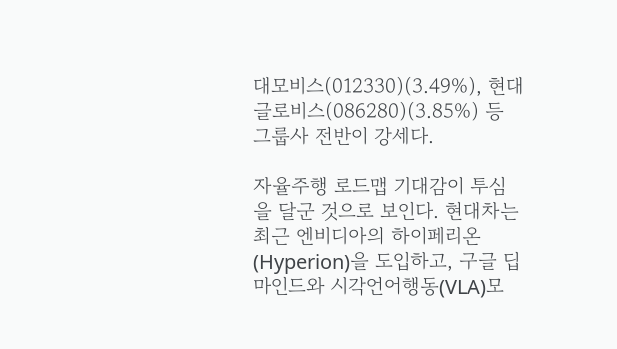대모비스(012330)(3.49%), 현대글로비스(086280)(3.85%) 등 그룹사 전반이 강세다.

자율주행 로드맵 기대감이 투심을 달군 것으로 보인다. 현대차는 최근 엔비디아의 하이페리온(Hyperion)을 도입하고, 구글 딥마인드와 시각언어행동(VLA)모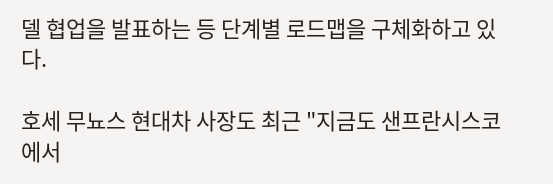델 협업을 발표하는 등 단계별 로드맵을 구체화하고 있다.

호세 무뇨스 현대차 사장도 최근 "지금도 샌프란시스코에서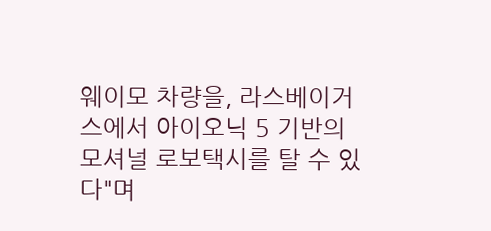웨이모 차량을, 라스베이거스에서 아이오닉 5 기반의 모셔널 로보택시를 탈 수 있다"며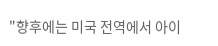"향후에는 미국 전역에서 아이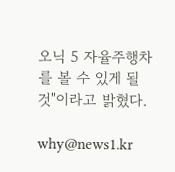오닉 5 자율주행차를 볼 수 있게 될 것"이라고 밝혔다.

why@news1.kr